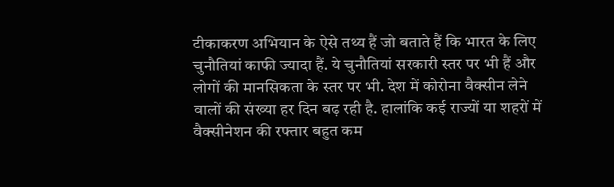टीकाकरण अभियान के ऐसे तथ्य हैं जो बताते हैं कि भारत के लिए चुनौतियां काफी ज्यादा हैं. ये चुनौतियां सरकारी स्तर पर भी हैं और लोगों की मानसिकता के स्तर पर भी. देश में कोरोना वैक्सीन लेने वालों की संख्या हर दिन बढ़ रही है. हालांकि कई राज्यों या शहरों में वैक्सीनेशन की रफ्तार बहुत कम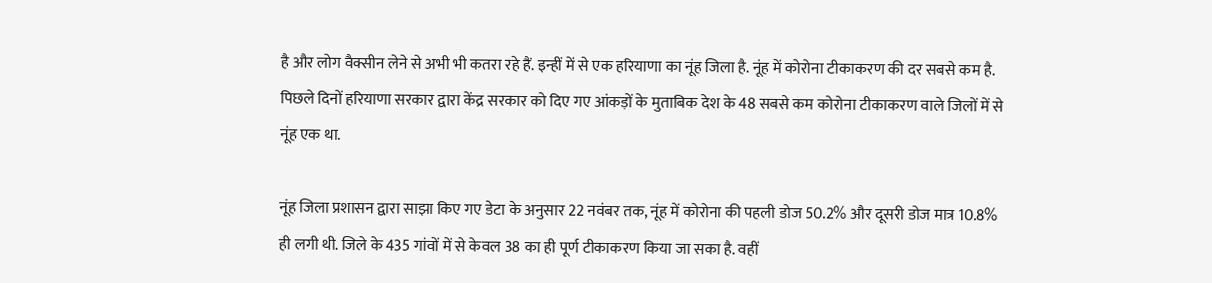है और लोग वैक्सीन लेने से अभी भी कतरा रहे हैं. इन्हीं में से एक हरियाणा का नूंह जिला है. नूंह में कोरोना टीकाकरण की दर सबसे कम है. पिछले दिनों हरियाणा सरकार द्वारा केंद्र सरकार को दिए गए आंकड़ों के मुताबिक देश के 48 सबसे कम कोरोना टीकाकरण वाले जिलों में से नूंह एक था.

नूंह जिला प्रशासन द्वारा साझा किए गए डेटा के अनुसार 22 नवंबर तक, नूंह में कोरोना की पहली डोज 50.2% और दूसरी डोज मात्र 10.8% ही लगी थी. जिले के 435 गांवों में से केवल 38 का ही पूर्ण टीकाकरण किया जा सका है. वहीं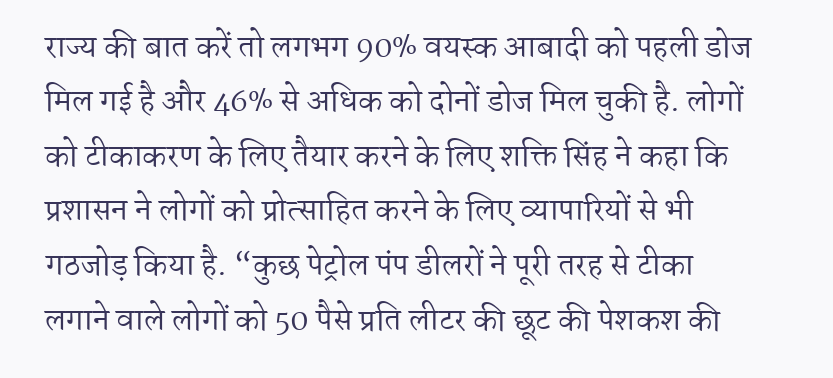राज्य की बात करें तो लगभग 90% वयस्क आबादी को पहली डोज मिल गई है और 46% से अधिक को दोनों डोज मिल चुकी है. लोगों को टीकाकरण के लिए तैयार करने के लिए शक्ति सिंह ने कहा कि प्रशासन ने लोगों को प्रोत्साहित करने के लिए व्यापारियों से भी गठजोड़ किया है. “कुछ पेट्रोल पंप डीलरों ने पूरी तरह से टीका लगाने वाले लोगों को 50 पैसे प्रति लीटर की छूट की पेशकश की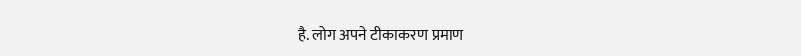है. लोग अपने टीकाकरण प्रमाण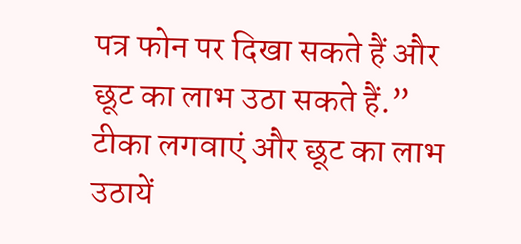पत्र फोन पर दिखा सकते हैं और छूट का लाभ उठा सकते हैं.” टीका लगवाएं और छूट का लाभ उठायें